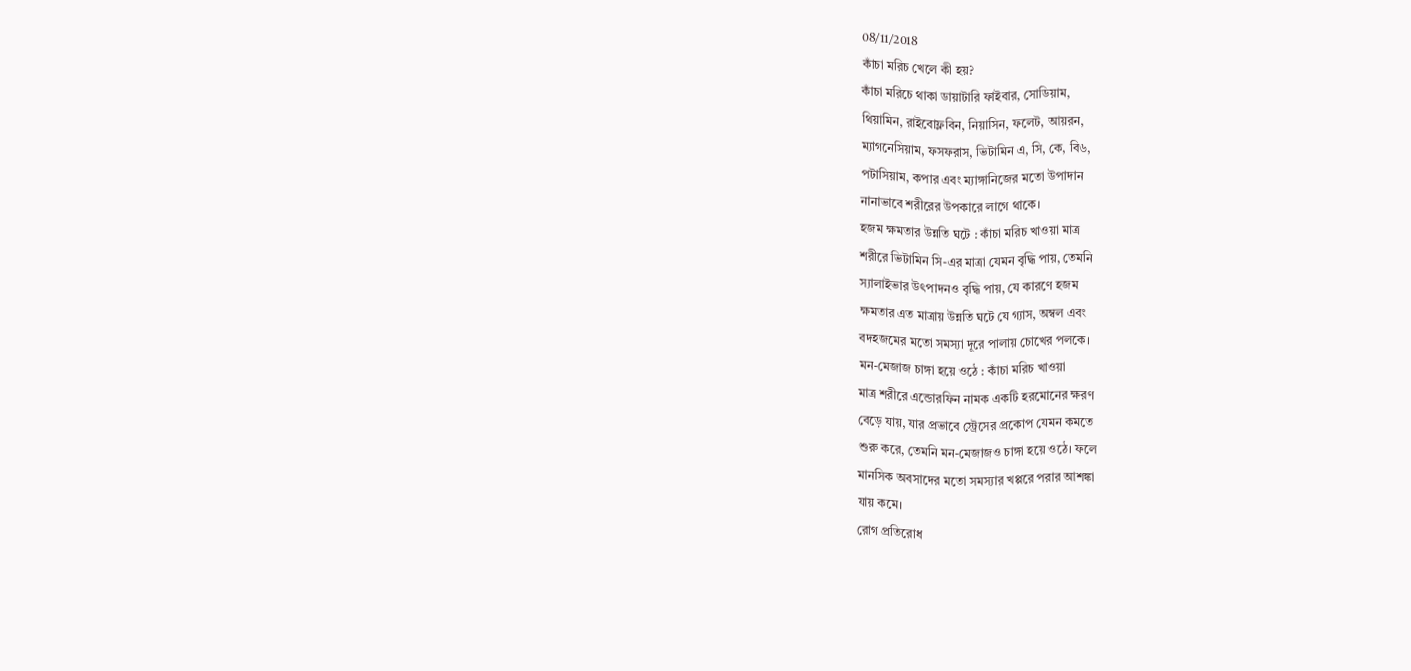08/11/2018
কাঁচা মরিচ খেলে কী হয়?
কাঁচা মরিচে থাকা ডায়াটারি ফাইবার, সোডিয়াম,
থিয়ামিন, রাইবোফ্লবিন, নিয়াসিন, ফলেট, আয়রন,
ম্যাগনেসিয়াম, ফসফরাস, ভিটামিন এ, সি, কে, বি৬,
পটাসিয়াম, কপার এবং ম্যাঙ্গানিজের মতো উপাদান
নানাভাবে শরীরের উপকারে লাগে থাকে।
হজম ক্ষমতার উন্নতি ঘটে : কাঁচা মরিচ খাওয়া মাত্র
শরীরে ভিটামিন সি-এর মাত্রা যেমন বৃদ্ধি পায়, তেমনি
স্যালাইভার উৎপাদনও বৃদ্ধি পায়, যে কারণে হজম
ক্ষমতার এত মাত্রায় উন্নতি ঘটে যে গ্যাস, অম্বল এবং
বদহজমের মতো সমস্যা দূরে পালায় চোখের পলকে।
মন-মেজাজ চাঙ্গা হয়ে ওঠে : কাঁচা মরিচ খাওয়া
মাত্র শরীরে এন্ডোরফিন নামক একটি হরমোনের ক্ষরণ
বেড়ে যায়, যার প্রভাবে স্ট্রেসের প্রকোপ যেমন কমতে
শুরু করে, তেমনি মন-মেজাজও চাঙ্গা হয়ে ওঠে। ফলে
মানসিক অবসাদের মতো সমস্যার খপ্পরে পরার আশঙ্কা
যায় কমে।
রোগ প্রতিরোধ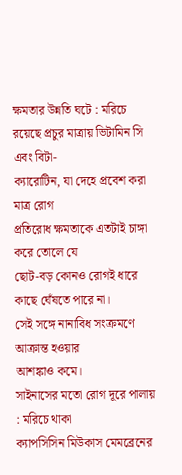ক্ষমতার উন্নতি ঘটে : মরিচে
রয়েছে প্রচুর মাত্রায় ভিটামিন সি এবং বিটা-
ক্যারোটিন, যা দেহে প্রবেশ করা মাত্র রোগ
প্রতিরোধ ক্ষমতাকে এতটাই চাঙ্গা করে তোলে যে
ছোট-বড় কোনও রোগই ধারে কাছে ঘেঁষতে পারে না।
সেই সঙ্গে নানাবিধ সংক্রমণে আক্রান্ত হওয়ার
আশঙ্কাও কমে।
সাইনাসের মতো রোগ দূরে পালায় : মরিচে থাকা
ক্যাপসিসিন মিউকাস মেমব্রেনের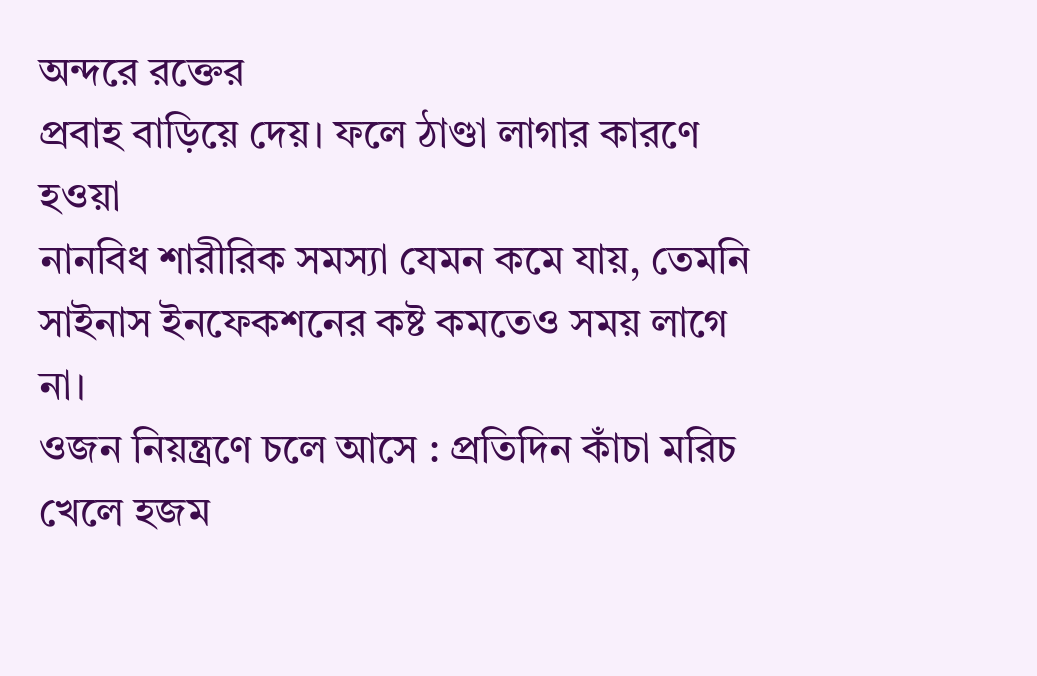অন্দরে রক্তের
প্রবাহ বাড়িয়ে দেয়। ফলে ঠাণ্ডা লাগার কারণে হওয়া
নানবিধ শারীরিক সমস্যা যেমন কমে যায়, তেমনি
সাইনাস ইনফেকশনের কষ্ট কমতেও সময় লাগে না।
ওজন নিয়ন্ত্রণে চলে আসে : প্রতিদিন কাঁচা মরিচ
খেলে হজম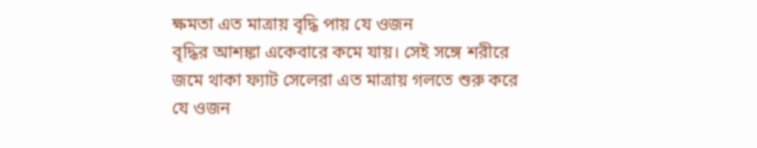ক্ষমতা এত মাত্রায় বৃদ্ধি পায় যে ওজন
বৃদ্ধির আশঙ্কা একেবারে কমে যায়। সেই সঙ্গে শরীরে
জমে থাকা ফ্যাট সেলেরা এত মাত্রায় গলতে শুরু করে
যে ওজন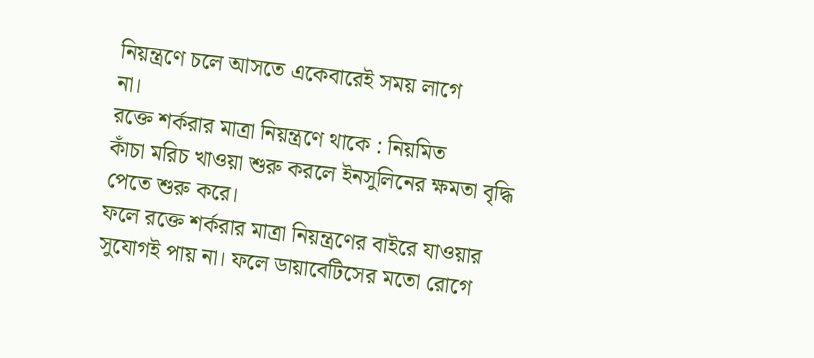নিয়ন্ত্রণে চলে আসতে একেবারেই সময় লাগে
না।
রক্তে শর্করার মাত্রা নিয়ন্ত্রণে থাকে : নিয়মিত
কাঁচা মরিচ খাওয়া শুরু করলে ইনসুলিনের ক্ষমতা বৃদ্ধি
পেতে শুরু করে।
ফলে রক্তে শর্করার মাত্রা নিয়ন্ত্রণের বাইরে যাওয়ার
সুযোগই পায় না। ফলে ডায়াবেটিসের মতো রোগে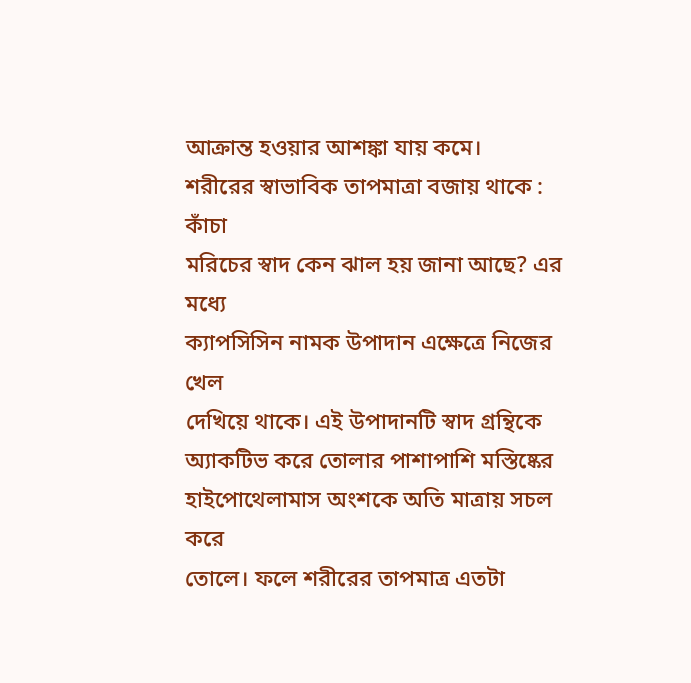আক্রান্ত হওয়ার আশঙ্কা যায় কমে।
শরীরের স্বাভাবিক তাপমাত্রা বজায় থাকে : কাঁচা
মরিচের স্বাদ কেন ঝাল হয় জানা আছে? এর মধ্যে
ক্যাপসিসিন নামক উপাদান এক্ষেত্রে নিজের খেল
দেখিয়ে থাকে। এই উপাদানটি স্বাদ গ্রন্থিকে
অ্যাকটিভ করে তোলার পাশাপাশি মস্তিষ্কের
হাইপোথেলামাস অংশকে অতি মাত্রায় সচল করে
তোলে। ফলে শরীরের তাপমাত্র এতটা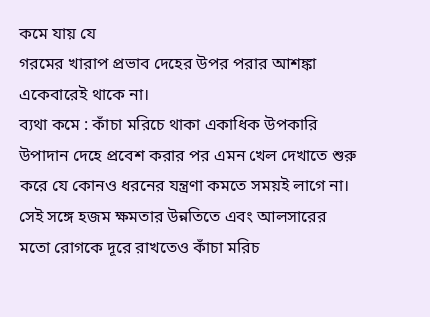কমে যায় যে
গরমের খারাপ প্রভাব দেহের উপর পরার আশঙ্কা
একেবারেই থাকে না।
ব্যথা কমে : কাঁচা মরিচে থাকা একাধিক উপকারি
উপাদান দেহে প্রবেশ করার পর এমন খেল দেখাতে শুরু
করে যে কোনও ধরনের যন্ত্রণা কমতে সময়ই লাগে না।
সেই সঙ্গে হজম ক্ষমতার উন্নতিতে এবং আলসারের
মতো রোগকে দূরে রাখতেও কাঁচা মরিচ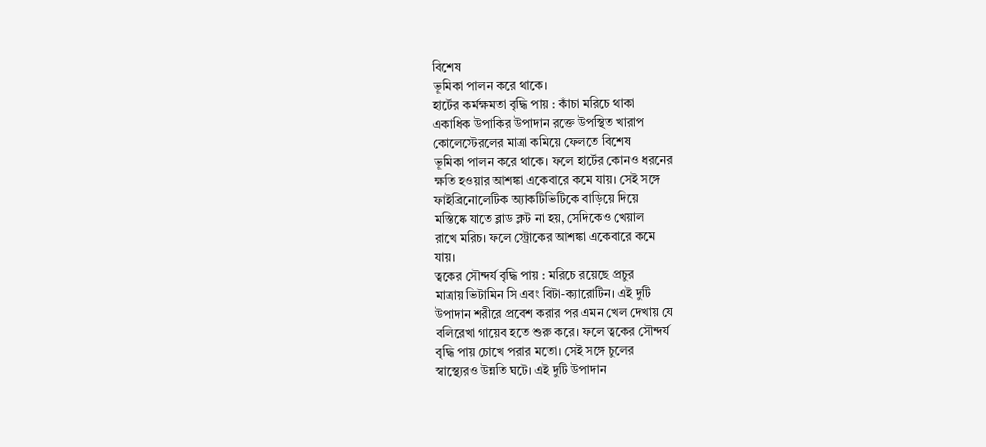বিশেষ
ভূমিকা পালন করে থাকে।
হার্টের কর্মক্ষমতা বৃদ্ধি পায় : কাঁচা মরিচে থাকা
একাধিক উপাকির উপাদান রক্তে উপস্থিত খারাপ
কোলেস্টেরলের মাত্রা কমিয়ে ফেলতে বিশেষ
ভূমিকা পালন করে থাকে। ফলে হার্টের কোনও ধরনের
ক্ষতি হওয়ার আশঙ্কা একেবারে কমে যায়। সেই সঙ্গে
ফাইব্রিনোলেটিক অ্যাকটিভিটিকে বাড়িয়ে দিয়ে
মস্তিষ্কে যাতে ব্লাড ক্লট না হয়, সেদিকেও খেয়াল
রাখে মরিচ। ফলে স্ট্রোকের আশঙ্কা একেবারে কমে
যায়।
ত্বকের সৌন্দর্য বৃদ্ধি পায় : মরিচে রয়েছে প্রচুর
মাত্রায় ভিটামিন সি এবং বিটা-ক্যারোটিন। এই দুটি
উপাদান শরীরে প্রবেশ করার পর এমন খেল দেখায় যে
বলিরেখা গায়েব হতে শুরু করে। ফলে ত্বকের সৌন্দর্য
বৃদ্ধি পায় চোখে পরার মতো। সেই সঙ্গে চুলের
স্বাস্থ্যেরও উন্নতি ঘটে। এই দুটি উপাদান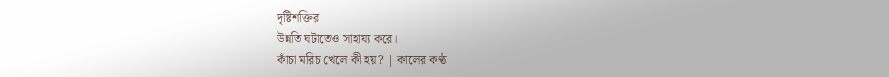দৃষ্টিশক্তির
উন্নতি ঘটাতেও সাহায্য করে।
কাঁচা মরিচ খেলে কী হয়? | কালের কণ্ঠ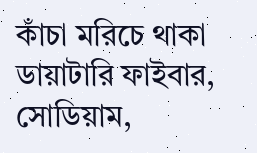কাঁচা মরিচে থাকা ডায়াটারি ফাইবার, সোডিয়াম,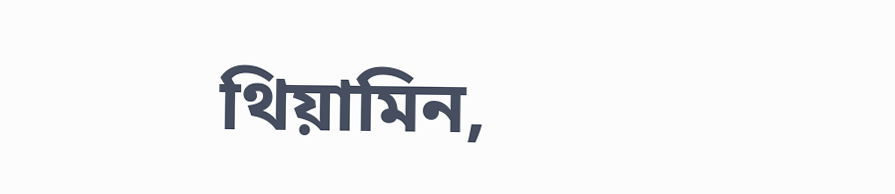থিয়ামিন,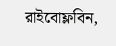রাইবোফ্লবিন,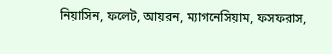নিয়াসিন, ফলেট, আয়রন, ম্যাগনেসিয়াম, ফসফরাস,